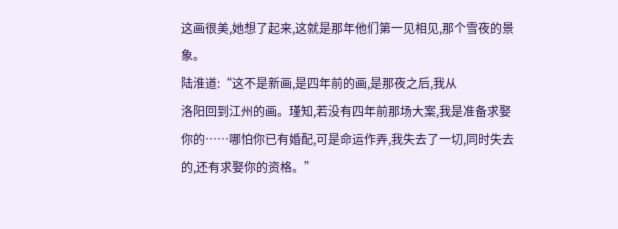这画很美,她想了起来,这就是那年他们第一见相见,那个雪夜的景象。
陆淮道:“这不是新画,是四年前的画,是那夜之后,我从
洛阳回到江州的画。瑾知,若没有四年前那场大案,我是准备求娶你的……哪怕你已有婚配,可是命运作弄,我失去了一切,同时失去的,还有求娶你的资格。”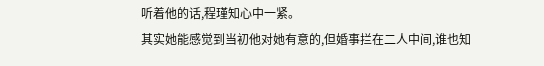听着他的话,程瑾知心中一紧。
其实她能感觉到当初他对她有意的,但婚事拦在二人中间,谁也知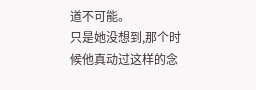道不可能。
只是她没想到,那个时候他真动过这样的念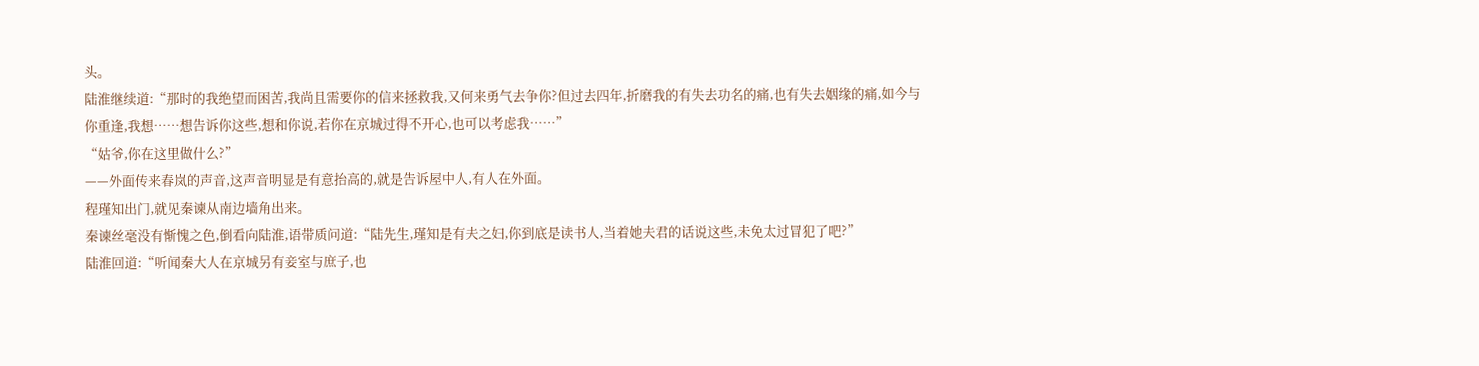头。
陆淮继续道:“那时的我绝望而困苦,我尚且需要你的信来拯救我,又何来勇气去争你?但过去四年,折磨我的有失去功名的痛,也有失去姻缘的痛,如今与你重逢,我想……想告诉你这些,想和你说,若你在京城过得不开心,也可以考虑我……”
“姑爷,你在这里做什么?”
——外面传来春岚的声音,这声音明显是有意抬高的,就是告诉屋中人,有人在外面。
程瑾知出门,就见秦谏从南边墙角出来。
秦谏丝毫没有惭愧之色,倒看向陆淮,语带质问道:“陆先生,瑾知是有夫之妇,你到底是读书人,当着她夫君的话说这些,未免太过冒犯了吧?”
陆淮回道:“听闻秦大人在京城另有妾室与庶子,也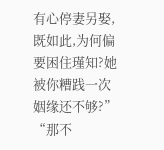有心停妻另娶,既如此,为何偏要困住瑾知?她被你糟践一次姻缘还不够?”
“那不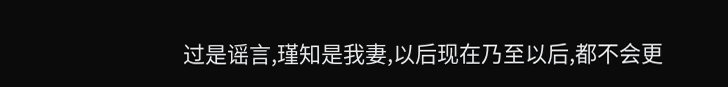过是谣言,瑾知是我妻,以后现在乃至以后,都不会更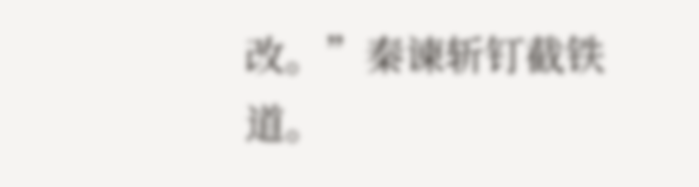改。”秦谏斩钉截铁道。